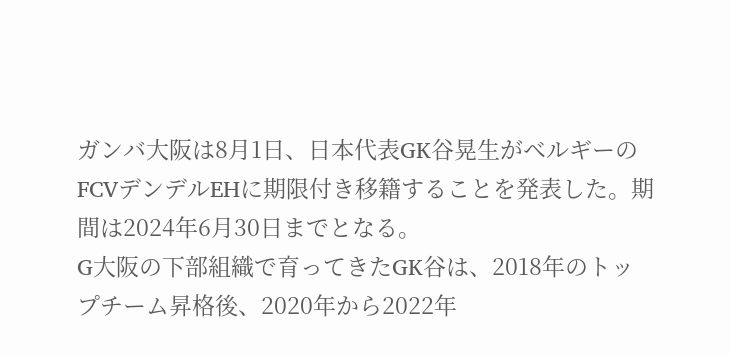ガンバ大阪は8月1日、日本代表GK谷晃生がベルギーのFCVデンデルEHに期限付き移籍することを発表した。期間は2024年6月30日までとなる。
G大阪の下部組織で育ってきたGK谷は、2018年のトップチーム昇格後、2020年から2022年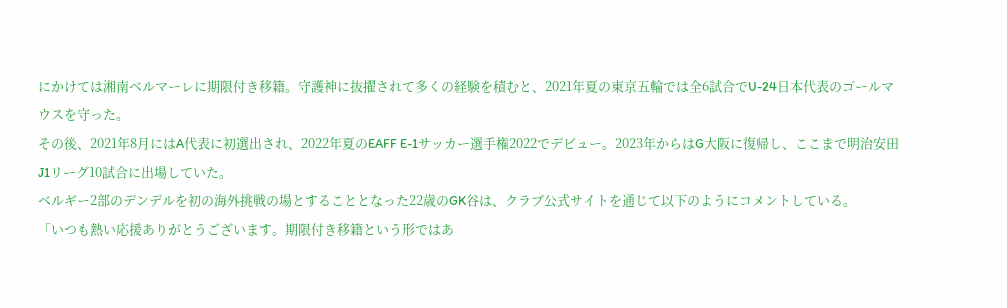にかけては湘南ベルマーレに期限付き移籍。守護神に抜擢されて多くの経験を積むと、2021年夏の東京五輪では全6試合でU-24日本代表のゴールマウスを守った。
その後、2021年8月にはA代表に初選出され、2022年夏のEAFF E-1サッカー選手権2022でデビュー。2023年からはG大阪に復帰し、ここまで明治安田J1リーグ10試合に出場していた。
ベルギー2部のデンデルを初の海外挑戦の場とすることとなった22歳のGK谷は、クラブ公式サイトを通じて以下のようにコメントしている。
「いつも熱い応援ありがとうございます。期限付き移籍という形ではあ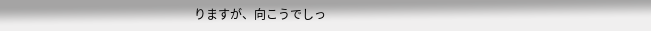りますが、向こうでしっ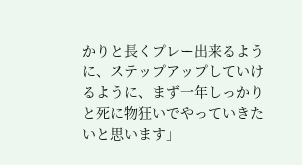かりと長くプレー出来るように、ステップアップしていけるように、まず一年しっかりと死に物狂いでやっていきたいと思います」